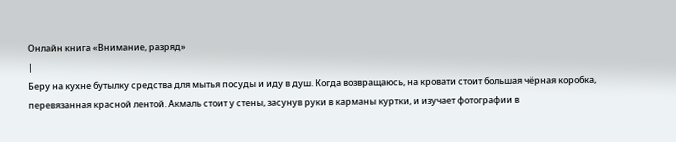Онлайн книга «Внимание, разряд»
|
Беру на кухне бутылку средства для мытья посуды и иду в душ. Когда возвращаюсь, на кровати стоит большая чёрная коробка, перевязанная красной лентой. Акмаль стоит у стены, засунув руки в карманы куртки, и изучает фотографии в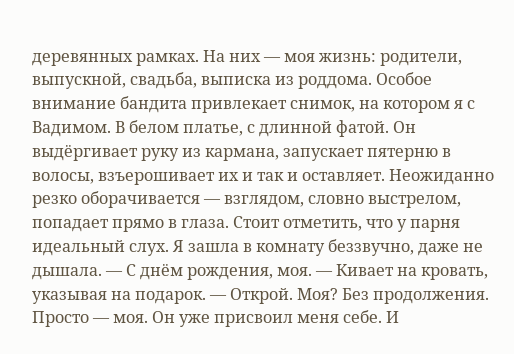деревянных рамках. На них — моя жизнь: родители, выпускной, свадьба, выписка из роддома. Особое внимание бандита привлекает снимок, на котором я с Вадимом. В белом платье, с длинной фатой. Он выдёргивает руку из кармана, запускает пятерню в волосы, взъерошивает их и так и оставляет. Неожиданно резко оборачивается — взглядом, словно выстрелом, попадает прямо в глаза. Стоит отметить, что у парня идеальный слух. Я зашла в комнату беззвучно, даже не дышала. — С днём рождения, моя. — Кивает на кровать, указывая на подарок. — Открой. Моя? Без продолжения. Просто — моя. Он уже присвоил меня себе. И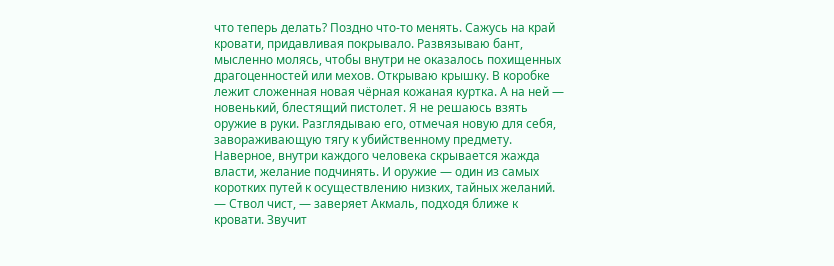что теперь делать? Поздно что-то менять. Сажусь на край кровати, придавливая покрывало. Развязываю бант, мысленно молясь, чтобы внутри не оказалось похищенных драгоценностей или мехов. Открываю крышку. В коробке лежит сложенная новая чёрная кожаная куртка. А на ней — новенький, блестящий пистолет. Я не решаюсь взять оружие в руки. Разглядываю его, отмечая новую для себя, завораживающую тягу к убийственному предмету. Наверное, внутри каждого человека скрывается жажда власти, желание подчинять. И оружие — один из самых коротких путей к осуществлению низких, тайных желаний. — Ствол чист, — заверяет Акмаль, подходя ближе к кровати. Звучит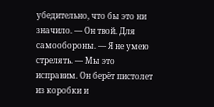убедительно, что бы это ни значило. — Он твой. Для самообороны. — Я не умею стрелять. — Мы это исправим. Он берёт пистолет из коробки и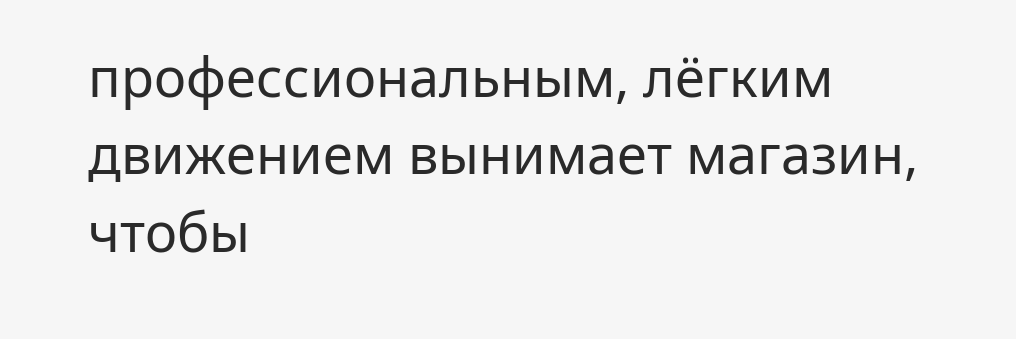профессиональным, лёгким движением вынимает магазин, чтобы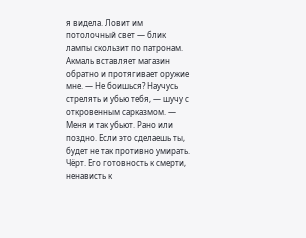я видела. Ловит им потолочный свет — блик лампы скользит по патронам. Акмаль вставляет магазин обратно и протягивает оружие мне. — Не боишься? Научусь стрелять и убью тебя, — шучу с откровенным сарказмом. — Меня и так убьют. Рано или поздно. Если это сделаешь ты, будет не так противно умирать. Чёрт. Его готовность к смерти, ненависть к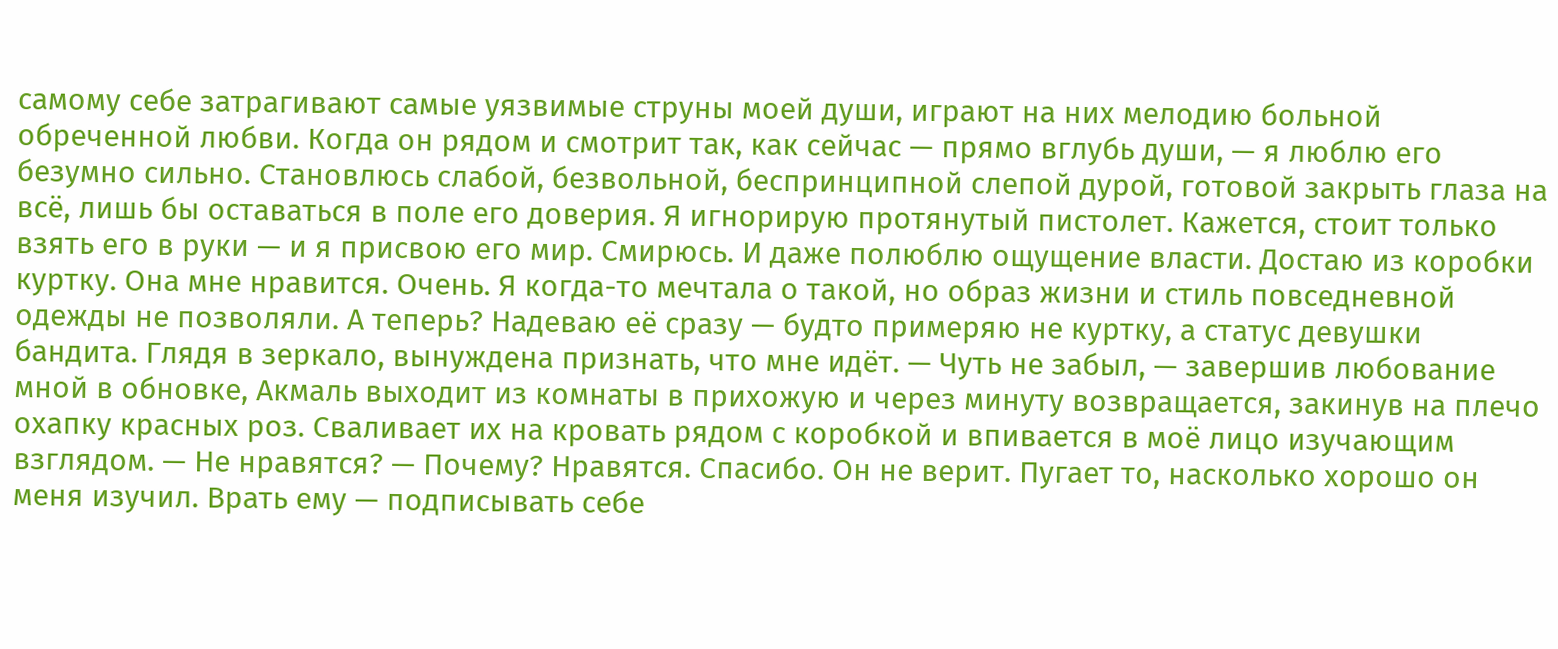самому себе затрагивают самые уязвимые струны моей души, играют на них мелодию больной обреченной любви. Когда он рядом и смотрит так, как сейчас — прямо вглубь души, — я люблю его безумно сильно. Становлюсь слабой, безвольной, беспринципной слепой дурой, готовой закрыть глаза на всё, лишь бы оставаться в поле его доверия. Я игнорирую протянутый пистолет. Кажется, стоит только взять его в руки — и я присвою его мир. Смирюсь. И даже полюблю ощущение власти. Достаю из коробки куртку. Она мне нравится. Очень. Я когда-то мечтала о такой, но образ жизни и стиль повседневной одежды не позволяли. А теперь? Надеваю её сразу — будто примеряю не куртку, а статус девушки бандита. Глядя в зеркало, вынуждена признать, что мне идёт. — Чуть не забыл, — завершив любование мной в обновке, Акмаль выходит из комнаты в прихожую и через минуту возвращается, закинув на плечо охапку красных роз. Сваливает их на кровать рядом с коробкой и впивается в моё лицо изучающим взглядом. — Не нравятся? — Почему? Нравятся. Спасибо. Он не верит. Пугает то, насколько хорошо он меня изучил. Врать ему — подписывать себе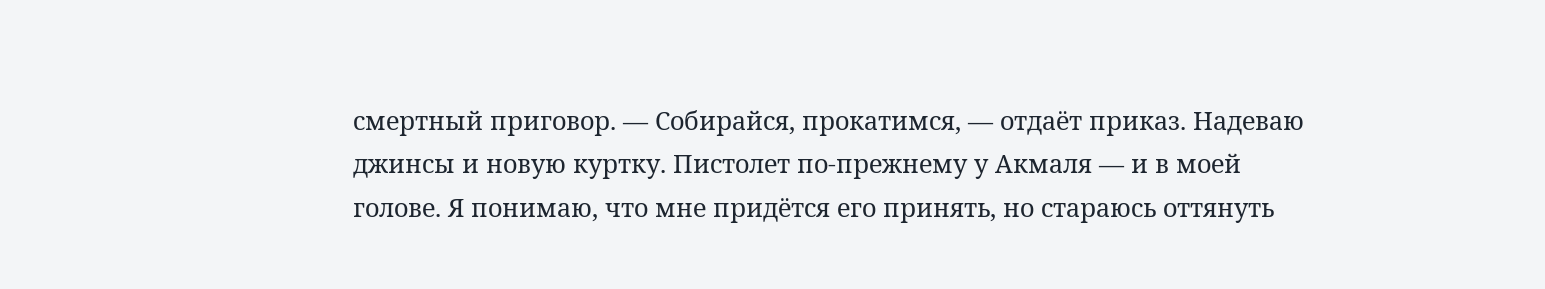смертный приговор. — Собирайся, прокатимся, — отдаёт приказ. Надеваю джинсы и новую куртку. Пистолет по-прежнему у Акмаля — и в моей голове. Я понимаю, что мне придётся его принять, но стараюсь оттянуть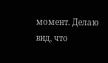момент. Делаю вид, что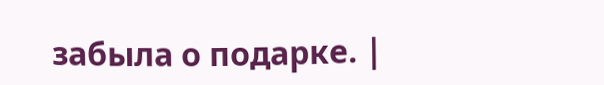забыла о подарке. |